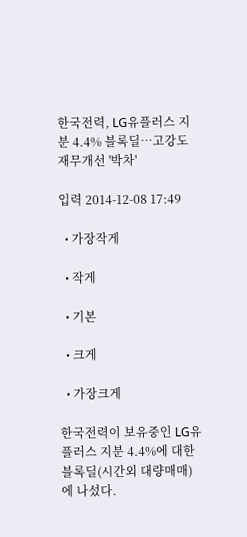한국전력, LG유플러스 지분 4.4% 블록딜…고강도 재무개선 '박차'

입력 2014-12-08 17:49

  • 가장작게

  • 작게

  • 기본

  • 크게

  • 가장크게

한국전력이 보유중인 LG유플러스 지분 4.4%에 대한 블록딜(시간외 대량매매)에 나섰다.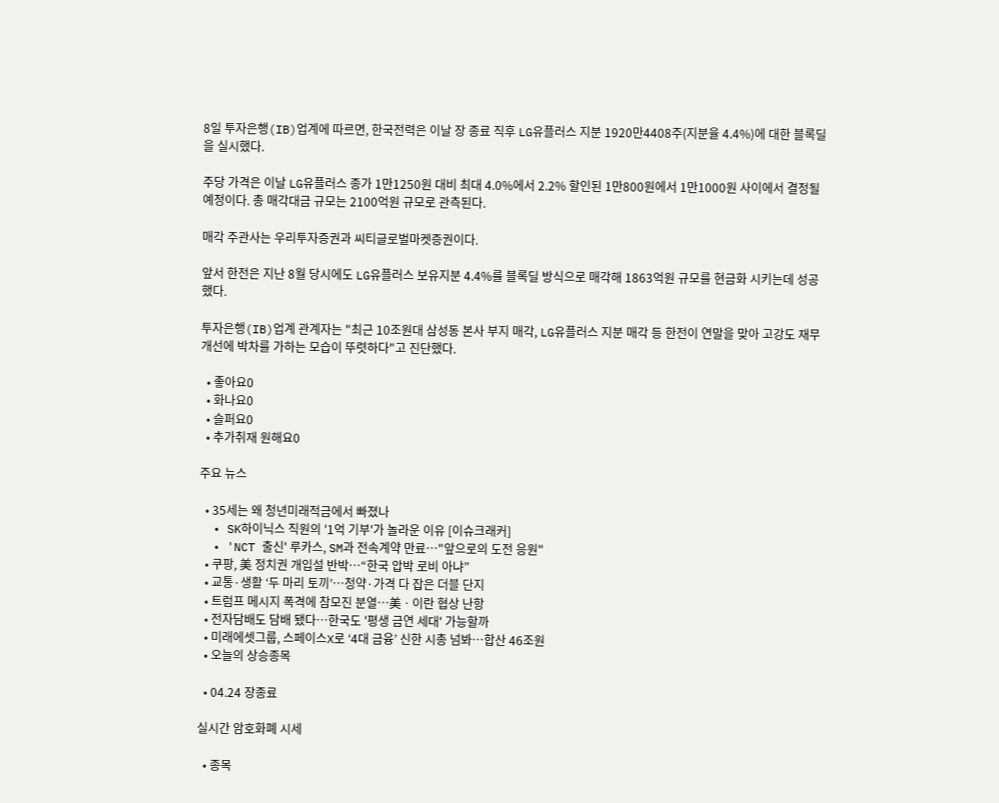8일 투자은행(IB)업계에 따르면, 한국전력은 이날 장 종료 직후 LG유플러스 지분 1920만4408주(지분율 4.4%)에 대한 블록딜을 실시했다.

주당 가격은 이날 LG유플러스 종가 1만1250원 대비 최대 4.0%에서 2.2% 할인된 1만800원에서 1만1000원 사이에서 결정될 예정이다. 총 매각대금 규모는 2100억원 규모로 관측된다.

매각 주관사는 우리투자증권과 씨티글로벌마켓증권이다.

앞서 한전은 지난 8월 당시에도 LG유플러스 보유지분 4.4%를 블록딜 방식으로 매각해 1863억원 규모를 현금화 시키는데 성공했다.

투자은행(IB)업계 관계자는 "최근 10조원대 삼성동 본사 부지 매각, LG유플러스 지분 매각 등 한전이 연말을 맞아 고강도 재무개선에 박차를 가하는 모습이 뚜렷하다"고 진단했다.

  • 좋아요0
  • 화나요0
  • 슬퍼요0
  • 추가취재 원해요0

주요 뉴스

  • 35세는 왜 청년미래적금에서 빠졌나
  • SK하이닉스 직원의 '1억 기부'가 놀라운 이유 [이슈크래커]
  • 'NCT 출신' 루카스, SM과 전속계약 만료⋯"앞으로의 도전 응원"
  • 쿠팡, 美 정치권 개입설 반박⋯“한국 압박 로비 아냐”
  • 교통·생활 ‘두 마리 토끼’⋯청약·가격 다 잡은 더블 단지
  • 트럼프 메시지 폭격에 참모진 분열⋯美ㆍ이란 협상 난항
  • 전자담배도 담배 됐다⋯한국도 '평생 금연 세대' 가능할까
  • 미래에셋그룹, 스페이스X로 ‘4대 금융’ 신한 시총 넘봐⋯합산 46조원
  • 오늘의 상승종목

  • 04.24 장종료

실시간 암호화폐 시세

  • 종목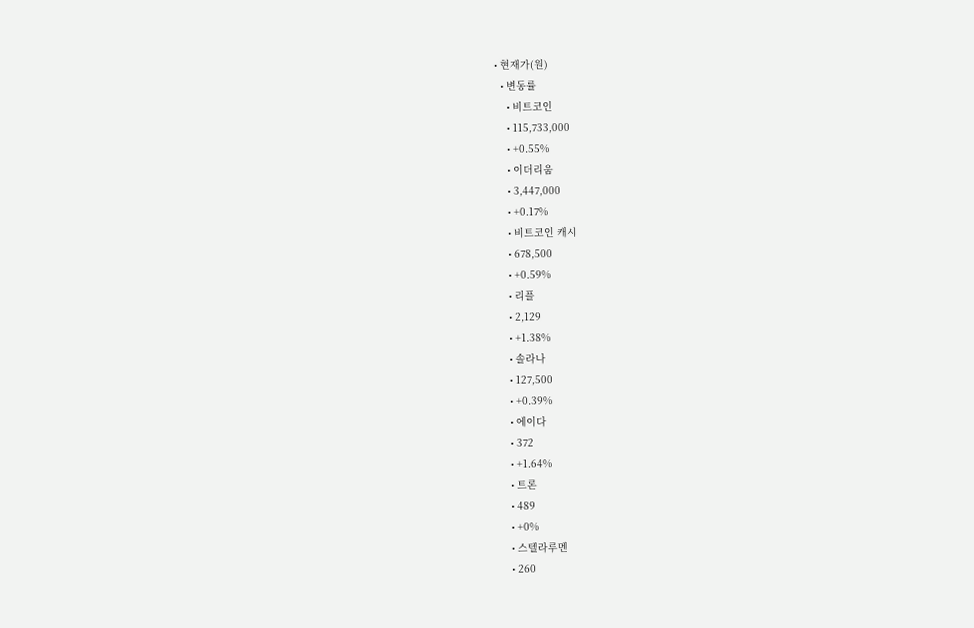• 현재가(원)
  • 변동률
    • 비트코인
    • 115,733,000
    • +0.55%
    • 이더리움
    • 3,447,000
    • +0.17%
    • 비트코인 캐시
    • 678,500
    • +0.59%
    • 리플
    • 2,129
    • +1.38%
    • 솔라나
    • 127,500
    • +0.39%
    • 에이다
    • 372
    • +1.64%
    • 트론
    • 489
    • +0%
    • 스텔라루멘
    • 260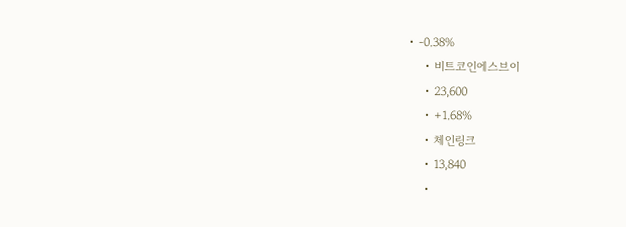• -0.38%
    • 비트코인에스브이
    • 23,600
    • +1.68%
    • 체인링크
    • 13,840
    •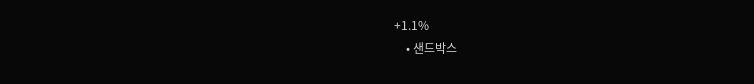+1.1%
    • 샌드박스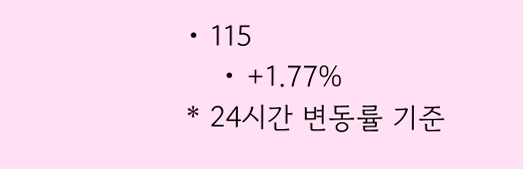• 115
    • +1.77%
* 24시간 변동률 기준